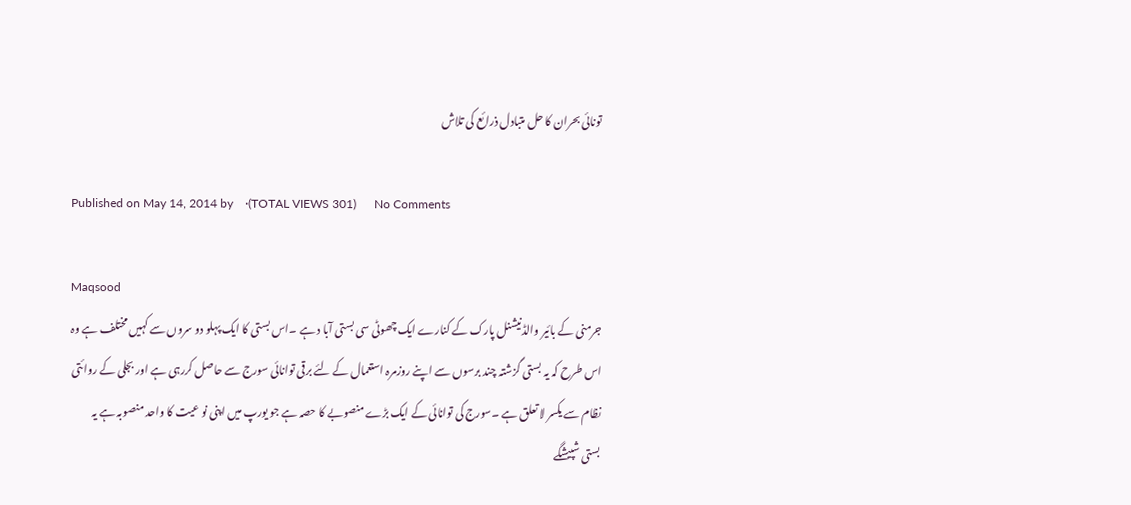تونائی بحران کا حل متبادل ذرائع کی تلاش

Published on May 14, 2014 by    ·(TOTAL VIEWS 301)      No Comments

Maqsood
جرمنی کے بائیر والڈنیشنل پارک کے کنارے ایک چھوٹی سی بستی آبا د ہے ۔اس بستی کا ایک پہلو دو سروں سے کہیں مختلف ہے وہ اس طرح کہ یہ بستی گزشتہ چند برسوں سے اپنے روزمرہ استعمال کے لئے برقی توانائی سورج سے حاصل کررہی ہے اور بجلی کے روائتی نظام سے یکسر لا تعلق ہے ۔سورج کی توانائی کے ایک بڑے منصوبے کا حصہ ہے جو یورپ میں اپنی نو عیت کا واحد منصوبہ ہے یہ بستی شپیشگے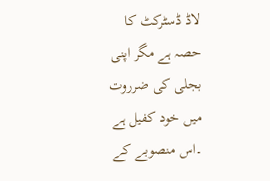لاڈ ڈسٹرکٹ کا حصہ ہے مگر اپنی بجلی کی ضرروت میں خود کفیل ہے ۔اس منصوبے کے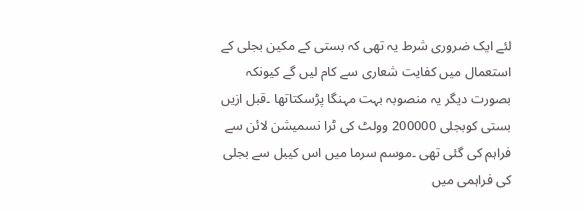لئے ایک ضروری شرط یہ تھی کہ بستی کے مکین بجلی کے استعمال میں کفایت شعاری سے کام لیں گے کیونکہ بصورت دیگر یہ منصوبہ بہت مہنگا پڑسکتاتھا ۔قبل ازیں بستی کوبجلی 200000 وولٹ کی ٹرا نسمیشن لائن سے فراہم کی گئی تھی ۔موسم سرما میں اس کیبل سے بجلی کی فراہمی میں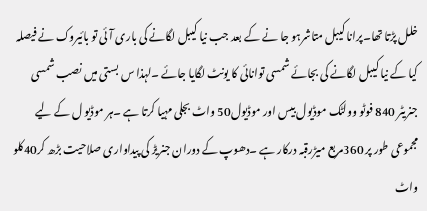خلل پڑتا تھا۔پرانا کیبل متاشرہو جا نے کے بعد جب نیا کیبل لگانے کی باری آئی تو بائیروک نے فیصلہ کیا کے نیا کیبل لگانے کی بجائے شمسی توانائی کا یونٹ لگایا جائے ۔لہذا س بستی میں نصب شمسی جنریٹر 840 فوٹو وولٹک موڈیول بیس اور موڈیول50 واٹ بجلی مہیا کرتا ہے ۔ہر موڈیو ل کے لیے مجموعی طور پر 360مربع میڑرقبہ درکار ہے ۔دھوپ کے دوران جنریڑ کی پیداواری صلاحیت بڑھ کر40کلو واٹ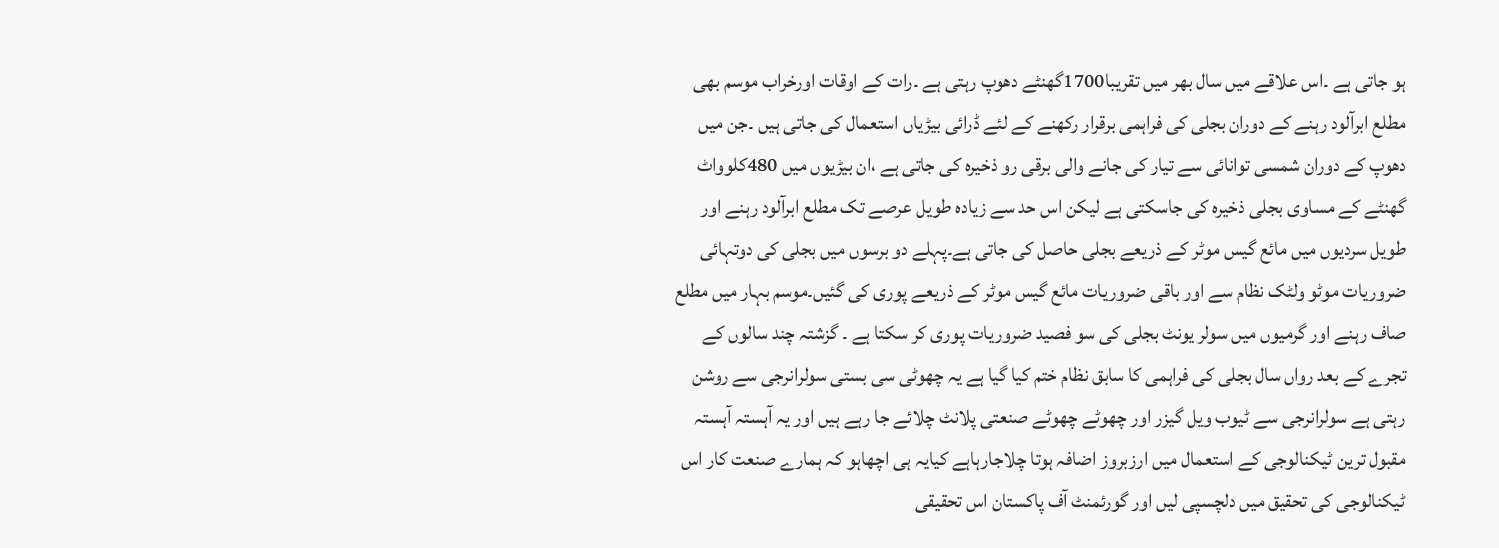ہو جاتی ہے ۔اس علاقے میں سال بھر میں تقریبا1700گھنٹے دھوپ رہتی ہے ۔رات کے اوقات اورخراب موسم بھی مطلع ابرآلود رہنے کے دوران بجلی کی فراہمی برقرار رکھنے کے لئے ڈرائی بیڑیاں استعمال کی جاتی ہیں ۔جن میں دھوپ کے دوران شمسی توانائی سے تیار کی جانے والی برقی رو ذخیرہ کی جاتی ہے ،ان بیڑیوں میں 480کلوواٹ گھنٹے کے مساوی بجلی ذخیرہ کی جاسکتی ہے لیکن اس حد سے زیادہ طویل عرصے تک مطلع ابرآلود رہنے اور طویل سردیوں میں مائع گیس موٹر کے ذریعے بجلی حاصل کی جاتی ہے۔پہلے دو برسوں میں بجلی کی دوتہائی ضروریات موٹو ولٹک نظام سے اور باقی ضروریات مائع گیس موٹر کے ذریعے پوری کی گئیں۔موسم بہار میں مطلع صاف رہنے اور گرمیوں میں سولر یونٹ بجلی کی سو فصید ضروریات پوری کر سکتا ہے ۔ گزشتہ چند سالوں کے تجرے کے بعد رواں سال بجلی کی فراہمی کا سابق نظام ختم کیا گیا ہے یہ چھوٹی سی بستی سولرانرجی سے روشن رہتی ہے سولرانرجی سے ٹیوب ویل گیزر اور چھوٹے چھوٹے صنعتی پلانٹ چلائے جا رہے ہیں اور یہ آہستہ آہستہ مقبول ترین ٹیکنالوجی کے استعمال میں ارزبروز اضافہ ہوتا چلاجارہاہے کیایہ ہی اچھاہو کہ ہمارے صنعت کار اس ٹیکنالوجی کی تحقیق میں دلچسپی لیں اور گورئمنٹ آف پاکستان اس تحقیقی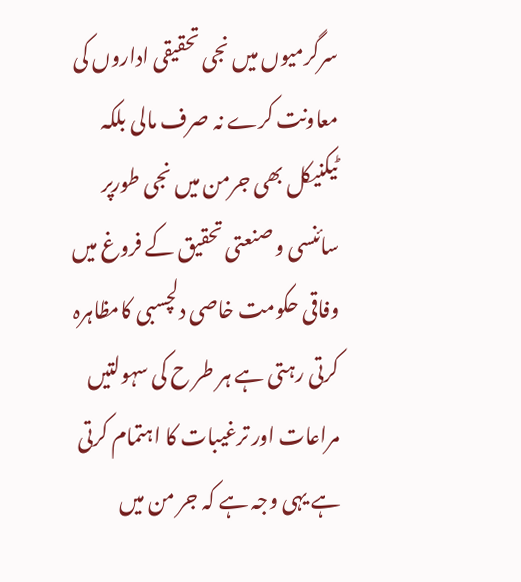سرگرمیوں میں نجی تحقیقی اداروں کی معاونت کرے نہ صرف مالی بلکہ ٹیکنیکل بھی جرمن میں نجی طورپر سائنسی و صنعتی تحقیق کے فروغ میں وفاقی حکومت خاصی دلچسبی کامظاہرہ کرتی رہتی ہے ہر طر ح کی سہولتیں مراعات اور ترغیبات کا اہتمام کرتی ہے یہی وجہ ہے کہ جر من میں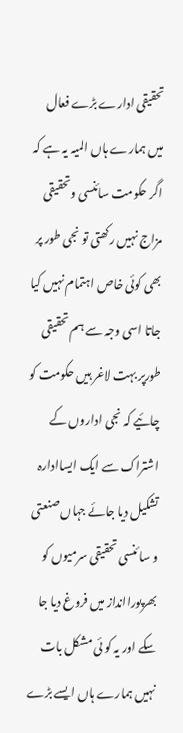تحقیقی ادارے بڑے فعال میں ہمارے ہاں المیہ یہ ہے کہ اگر حکومت سائنسی وتحقیقی مزاج نہیں رکھتی تو نجی طور پر بھی کوئی خاص اہتمام نہیں کیا جاتا اسی وجہ سے ہم تحقیقی طورپر بہت لاغر ہیں حکومت کو چائیے کہ نجی اداروں کے اشتراک سے ایک ایساادارہ تشکیل دیا جائے جہاں صنعتی و سا ئنسی تحقیقی سرمیوں کو بھرپوراانداز میں فروغ دیا جا سکے اور یہ کو ئی مشکل بات نہیں ہمارے ہاں ایسے بڑے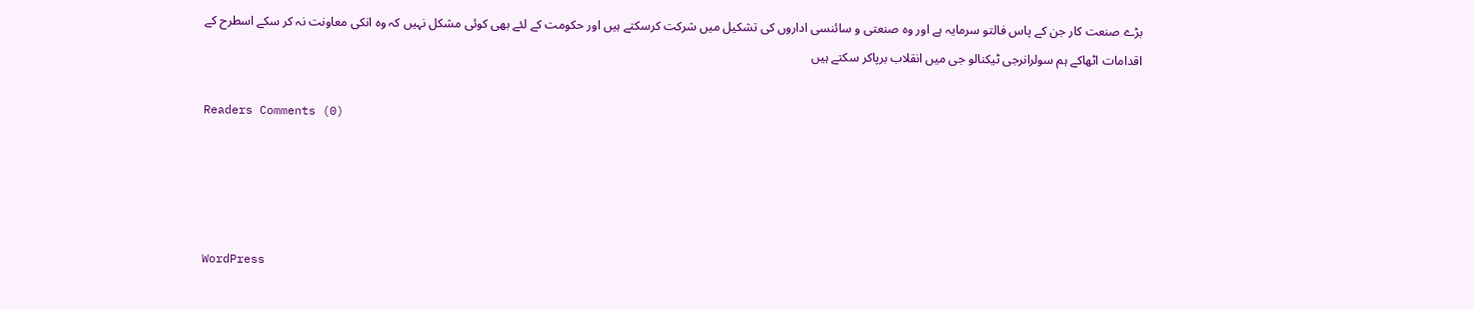بڑے صنعت کار جن کے پاس فالتو سرمایہ ہے اور وہ صنعتی و سائنسی اداروں کی تشکیل میں شرکت کرسکتے ہیں اور حکومت کے لئے بھی کوئی مشکل نہیں کہ وہ انکی معاونت نہ کر سکے اسطرح کے اقدامات اٹھاکے ہم سولرانرجی ٹیکنالو جی میں انقلاب برپاکر سکتے ہیں

Readers Comments (0)




WordPress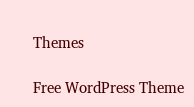Themes

Free WordPress Theme